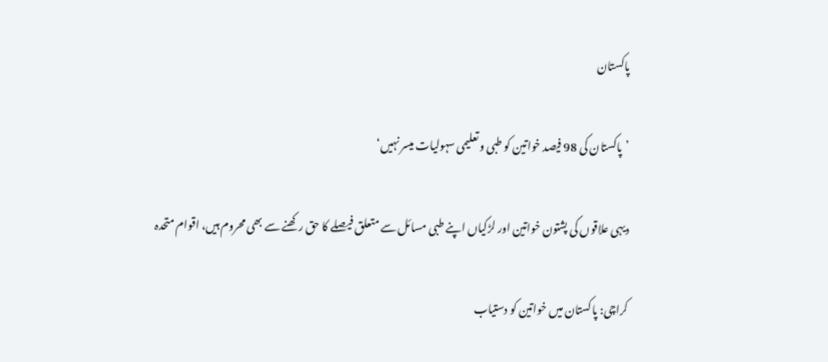پاکستان

’پاکستان کی 98 فیصد خواتین کو طبی و تعلیمی سہولیات میسر نہیں‘

دیہی علاقوں کی پشتون خواتین اور لڑکیاں اپنے طبی مسائل سے متعلق فیصلے کا حق رکھنے سے بھی محروم ہیں، اقوام متحدہ

کراچی: پاکستان میں خواتین کو دستیاب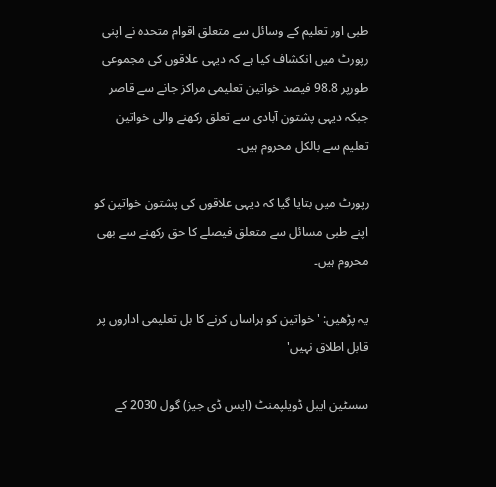طبی اور تعلیم کے وسائل سے متعلق اقوام متحدہ نے اپنی رپورٹ میں انکشاف کیا ہے کہ دیہی علاقوں کی مجموعی طورپر 98.8 فیصد خواتین تعلیمی مراکز جانے سے قاصر جبکہ دیہی پشتون آبادی سے تعلق رکھنے والی خواتین تعلیم سے بالکل محروم ہیں۔

رپورٹ میں بتایا گیا کہ دیہی علاقوں کی پشتون خواتین کو اپنے طبی مسائل سے متعلق فیصلے کا حق رکھنے سے بھی محروم ہیں۔

یہ پڑھیں: 'خواتین کو ہراساں کرنے کا بل تعلیمی اداروں پر قابل اطلاق نہیں'

سسٹین ایبل ڈویلپمنٹ (ایس ڈی جیز) گول 2030 کے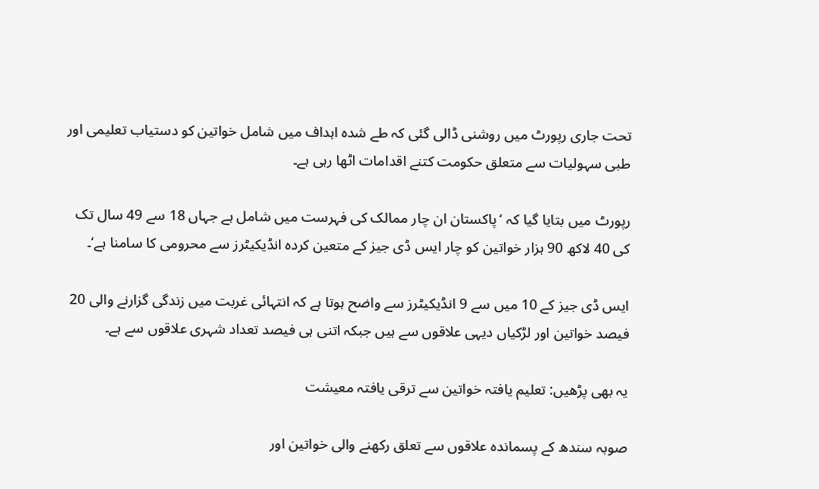تحت جاری رپورٹ میں روشنی ڈالی گئی کہ طے شدہ اہداف میں شامل خواتین کو دستیاب تعلیمی اور طبی سہولیات سے متعلق حکومت کتنے اقدامات اٹھا رہی ہے۔

رپورٹ میں بتایا گیا کہ ‘پاکستان ان چار ممالک کی فہرست میں شامل ہے جہاں 18 سے 49 سال تک کی 40 لاکھ 90 ہزار خواتین کو چار ایس ڈی جیز کے متعین کردہ انڈیکیٹرز سے محرومی کا سامنا ہے‘۔

ایس ڈی جیز کے 10 میں سے 9 انڈیکیٹرز سے واضح ہوتا ہے کہ انتہائی غربت میں زندگی گزارنے والی 20 فیصد خواتین اور لڑکیاں دیہی علاقوں سے ہیں جبکہ اتنی ہی فیصد تعداد شہری علاقوں سے ہے۔

یہ بھی پڑھیں: تعلیم یافتہ خواتین سے ترقی یافتہ معیشت

صوبہ سندھ کے پسماندہ علاقوں سے تعلق رکھنے والی خواتین اور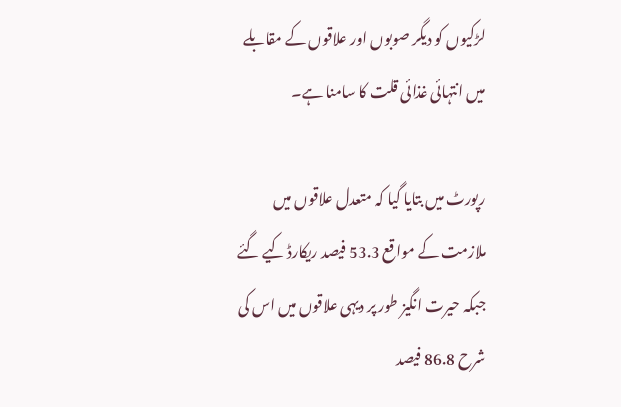لڑکیوں کو دیگر صوبوں اور علاقوں کے مقابلے میں انتہائی غذائی قلت کا سامنا ہے۔

رپورٹ میں بتایا گیا کہ متعدل علاقوں میں ملازمت کے مواقع 53.3 فیصد ریکارڈ کیے گئے جبکہ حیرت انگیز طور پر دیہی علاقوں میں اس کی شرح 86.8 فیصد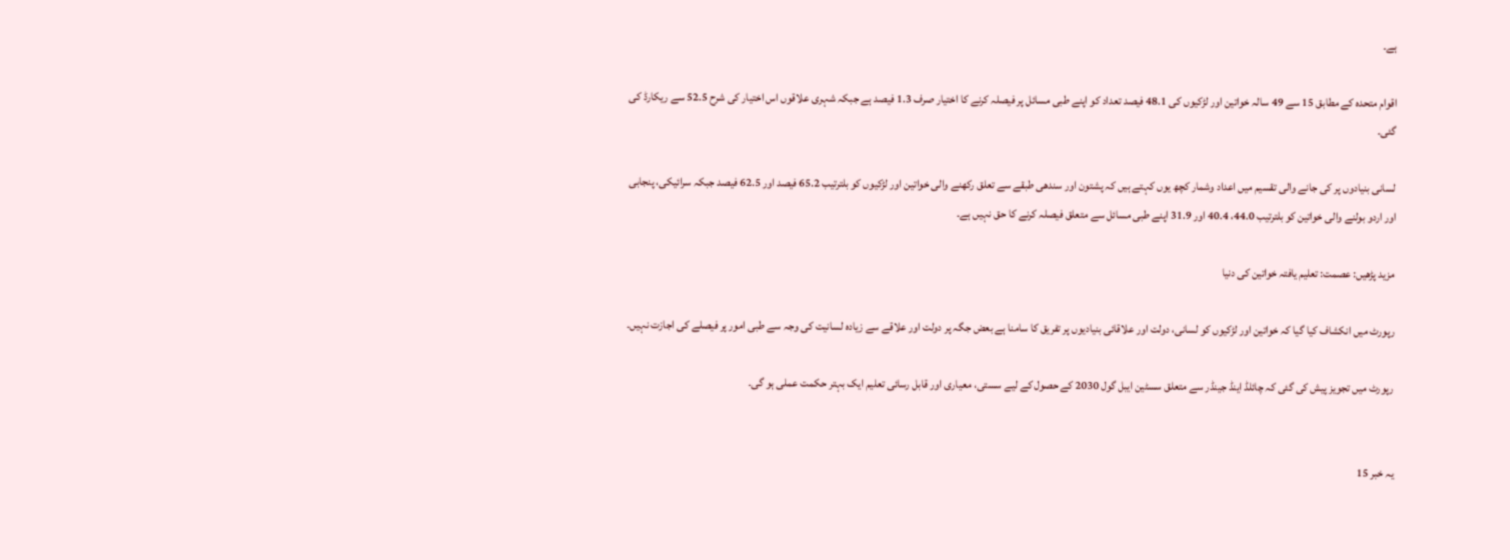ہے۔

اقوام متحدہ کے مطابق 15 سے 49 سالہ خواتین اور لڑکیوں کی 48.1 فیصد تعداد کو اپنے طبی مسائل پر فیصلہ کرنے کا اختیار صرف 1.3 فیصد ہے جبکہ شہری علاقوں اس اختیار کی شرح 52.5 سے ریکارڈ کی گئی۔

لسانی بنیادوں پر کی جانے والی تقسیم میں اعداد وشمار کچھ یوں کہتے ہیں کہ پشتون اور سندھی طبقے سے تعلق رکھنے والی خواتین اور لڑکیوں کو بلترتیب 65.2 فیصد اور 62.5 فیصد جبکہ سرائیکی، پنجابی اور اردو بولنے والی خواتین کو بلترتیب 44.0، 40.4 اور 31.9 اپنے طبی مسائل سے متعلق فیصلہ کرنے کا حق نہیں ہے۔

مزید پڑھیں: عصمت: تعلیم یافتہ خواتین کی دنیا

رپورٹ میں انکشاف کیا گیا کہ خواتین اور لڑکیوں کو لسانی، دولت اور علاقائی بنیادیوں پر تفریق کا سامنا ہے بعض جگہ پر دولت اور علاقے سے زیادہ لسانیت کی وجہ سے طبی امور پر فیصلے کی اجازت نہیں۔

رپورٹ میں تجویز پیش کی گئی کہ چائلڈ اینڈ جینڈر سے متعلق سسٹین ایبل گول 2030 کے حصول کے لیے سستی، معیاری اور قابل رسائی تعلیم ایک بہتر حکمت عملی ہو گی۔


یہ خبر 15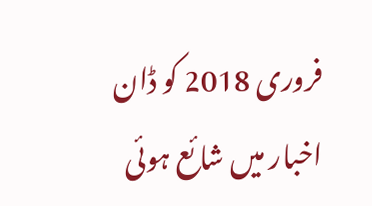فروری 2018 کو ڈان اخبار میں شائع ہوئی